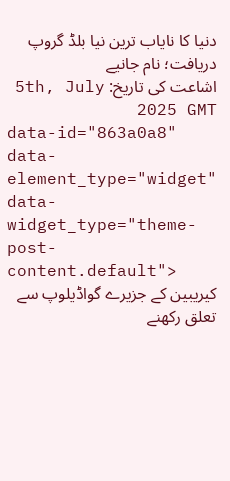دنیا کا نایاب ترین نیا بلڈ گروپ دریافت؛ نام جانیے
اشاعت کی تاریخ: 5th, July 2025 GMT
data-id="863a0a8" data-element_type="widget" data-widget_type="theme-post-content.default">
کیریبین کے جزیرے گواڈیلوپ سے تعلق رکھنے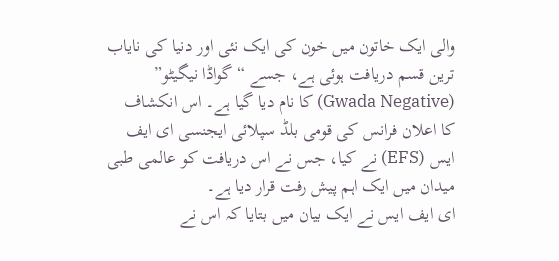والی ایک خاتون میں خون کی ایک نئی اور دنیا کی نایاب ترین قسم دریافت ہوئی ہے، جسے “گواڈا نیگیٹو” (Gwada Negative) کا نام دیا گیا ہے۔ اس انکشاف کا اعلان فرانس کی قومی بلڈ سپلائی ایجنسی ای ایف ایس (EFS) نے کیا، جس نے اس دریافت کو عالمی طبی میدان میں ایک اہم پیش رفت قرار دیا ہے۔
ای ایف ایس نے ایک بیان میں بتایا کہ اس نے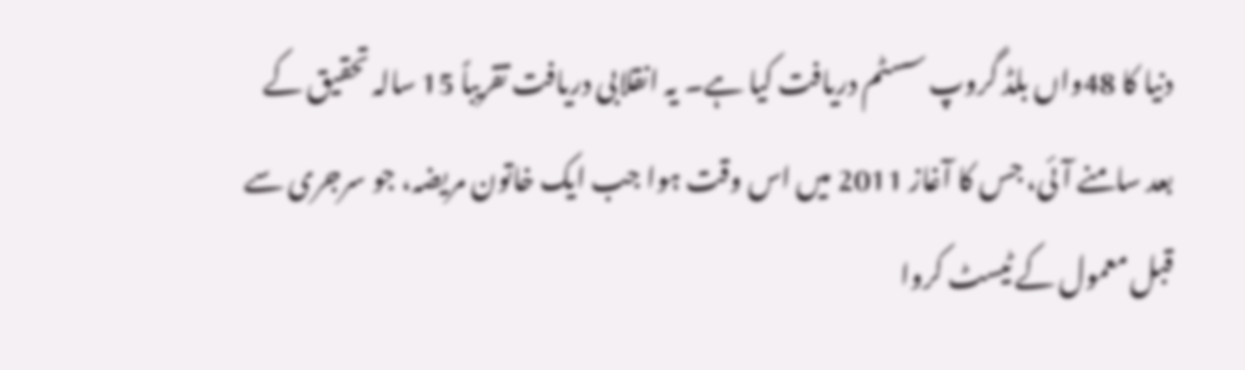دنیا کا 48واں بلڈ گروپ سسٹم دریافت کیا ہے۔ یہ انقلابی دریافت تقریباً 15 سالہ تحقیق کے بعد سامنے آئی، جس کا آغاز 2011 میں اس وقت ہوا جب ایک خاتون مریضہ، جو سرجری سے قبل معمول کے ٹیسٹ کروا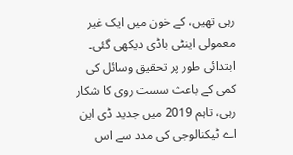رہی تھیں، کے خون میں ایک غیر معمولی اینٹی باڈی دیکھی گئی۔
ابتدائی طور پر تحقیق وسائل کی کمی کے باعث سست روی کا شکار رہی، تاہم 2019 میں جدید ڈی این اے ٹیکنالوجی کی مدد سے اس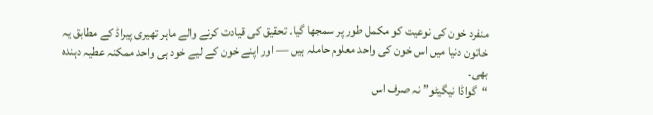منفرد خون کی نوعیت کو مکمل طور پر سمجھا گیا۔ تحقیق کی قیادت کرنے والے ماہر تھیری پیراڈ کے مطابق یہ خاتون دنیا میں اس خون کی واحد معلوم حاملہ ہیں — اور اپنے خون کے لیے خود ہی واحد ممکنہ عطیہ دہندہ بھی۔
“گواڈا نیگیٹو” نہ صرف اس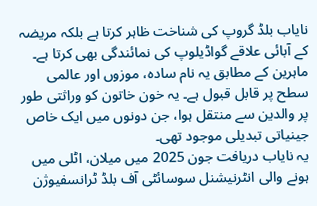نایاب بلڈ گروپ کی شناخت ظاہر کرتا ہے بلکہ مریضہ کے آبائی علاقے گواڈیلوپ کی نمائندگی بھی کرتا ہے۔ ماہرین کے مطابق یہ نام سادہ، موزوں اور عالمی سطح پر قابل قبول ہے۔ یہ خون خاتون کو وراثتی طور پر والدین سے منتقل ہوا، جن دونوں میں ایک خاص جینیاتی تبدیلی موجود تھی۔
یہ نایاب دریافت جون 2025 میں میلان، اٹلی میں ہونے والی انٹرنیشنل سوسائٹی آف بلڈ ٹرانسفیوژن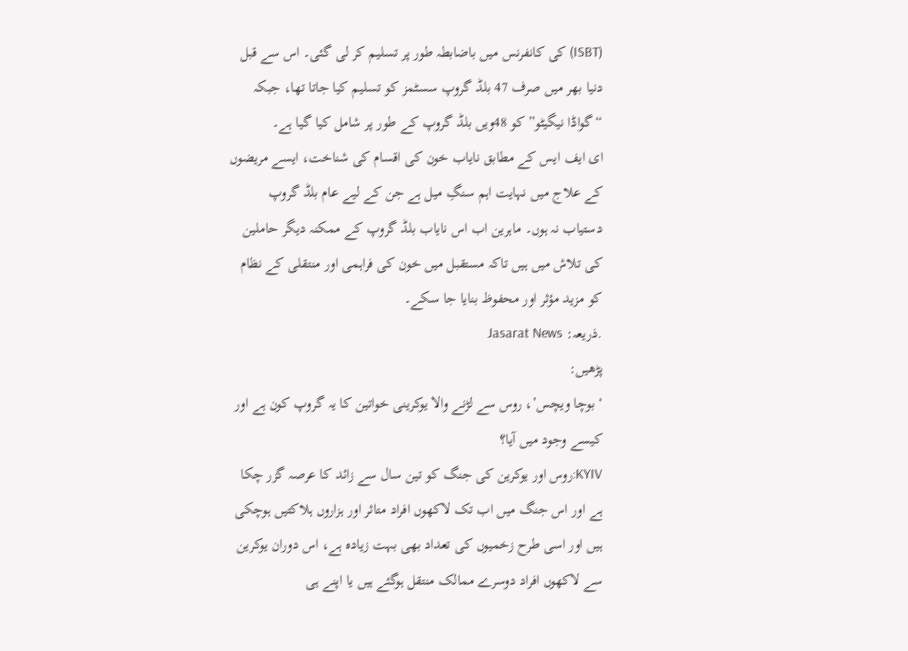(ISBT) کی کانفرنس میں باضابطہ طور پر تسلیم کر لی گئی۔ اس سے قبل دنیا بھر میں صرف 47 بلڈ گروپ سسٹمز کو تسلیم کیا جاتا تھا، جبکہ “گواڈا نیگیٹو” کو 48ویں بلڈ گروپ کے طور پر شامل کیا گیا ہے۔
ای ایف ایس کے مطابق نایاب خون کی اقسام کی شناخت، ایسے مریضوں کے علاج میں نہایت اہم سنگِ میل ہے جن کے لیے عام بلڈ گروپ دستیاب نہ ہوں۔ ماہرین اب اس نایاب بلڈ گروپ کے ممکنہ دیگر حاملین کی تلاش میں ہیں تاکہ مستقبل میں خون کی فراہمی اور منتقلی کے نظام کو مزید مؤثر اور محفوظ بنایا جا سکے۔
.ذریعہ: Jasarat News
پڑھیں:
‘بوچا ویچس’، روس سے لڑنے والا یوکرینی خواتین کا یہ گروپ کون ہے اور کیسے وجود میں آیا؟
KYIV:روس اور یوکرین کی جنگ کو تین سال سے زائد کا عرصہ گزر چکا ہے اور اس جنگ میں اب تک لاکھوں افراد متاثر اور ہزاروں ہلاکتیں ہوچکی ہیں اور اسی طرح زخمیوں کی تعداد بھی بہت زیادہ ہے، اس دوران یوکرین سے لاکھوں افراد دوسرے ممالک منتقل ہوگئے ہیں یا اپنے ہی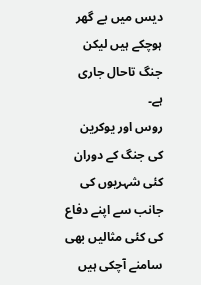دیس میں بے گھر ہوچکے ہیں لیکن جنگ تاحال جاری ہے۔
روس اور یوکرین کی جنگ کے دوران کئی شہریوں کی جانب سے اپنے دفاع کی کئی مثالیں بھی سامنے آچکی ہیں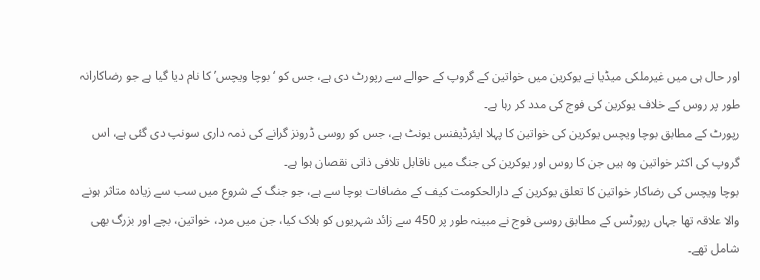اور حال ہی میں غیرملکی میڈیا نے یوکرین میں خواتین کے گروپ کے حوالے سے رپورٹ دی ہے، جس کو ‘بوچا ویچس’ کا نام دیا گیا ہے جو رضاکارانہ طور پر روس کے خلاف یوکرین کی فوج کی مدد کر رہا ہے۔
رپورٹ کے مطابق بوچا ویچس یوکرین کی خواتین کا پہلا ایئرڈیفنس یونٹ ہے، جس کو روسی ڈرونز گرانے کی ذمہ داری سونپ دی گئی ہے، اس گروپ کی اکثر خواتین وہ ہیں جن کا روس اور یوکرین کی جنگ میں ناقابل تلافی ذاتی نقصان ہوا ہے۔
بوچا ویچس کی رضاکار خواتین کا تعلق یوکرین کے دارالحکومت کیف کے مضافات بوچا سے ہے، جو جنگ کے شروع میں سب سے زیادہ متاثر ہونے والا علاقہ تھا جہاں رپورٹس کے مطابق روسی فوج نے مبینہ طور پر 450 سے زائد شہریوں کو ہلاک کیا، جن میں مرد، خواتین، بچے اور بزرگ بھی شامل تھے۔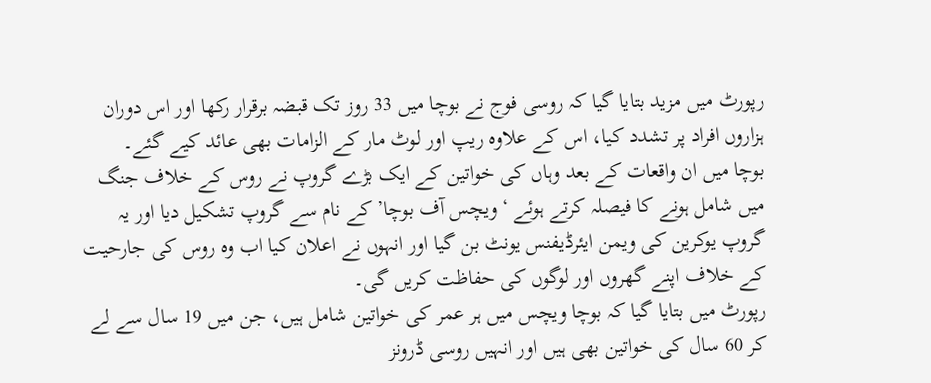رپورٹ میں مزید بتایا گیا کہ روسی فوج نے بوچا میں 33 روز تک قبضہ برقرار رکھا اور اس دوران ہزاروں افراد پر تشدد کیا، اس کے علاوہ ریپ اور لوٹ مار کے الزامات بھی عائد کیے گئے۔
بوچا میں ان واقعات کے بعد وہاں کی خواتین کے ایک بڑے گروپ نے روس کے خلاف جنگ میں شامل ہونے کا فیصلہ کرتے ہوئے ‘ویچس آف بوچا’ کے نام سے گروپ تشکیل دیا اور یہ گروپ یوکرین کی ویمن ایئرڈیفنس یونٹ بن گیا اور انہوں نے اعلان کیا اب وہ روس کی جارحیت کے خلاف اپنے گھروں اور لوگوں کی حفاظت کریں گی۔
رپورٹ میں بتایا گیا کہ بوچا ویچس میں ہر عمر کی خواتین شامل ہیں، جن میں 19 سال سے لے کر 60 سال کی خواتین بھی ہیں اور انہیں روسی ڈرونز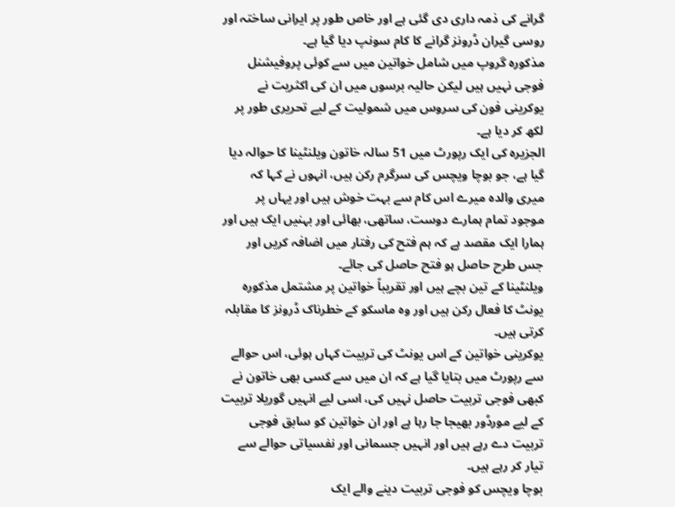گرانے کی ذمہ داری دی گئی ہے اور خاص طور پر ایرانی ساختہ اور روسی گیران ڈرونز گرانے کا کام سونپ دیا گیا ہے۔
مذکورہ گروپ میں شامل خواتین میں سے کوئی پروفیشنل فوجی نہیں ہیں لیکن حالیہ برسوں میں ان کی اکثریت نے یوکرینی فون کی سروس میں شمولیت کے لیے تحریری طور پر لکھ کر دیا ہے۔
الجزیرہ کی ایک رپورٹ میں 51 سالہ خاتون ویلنٹینا کا حوالہ دیا گیا ہے، جو بوچا ویچس کی سرگرم رکن ہیں، انہوں نے کہا کہ میری والدہ میرے اس کام سے بہت خوش ہیں اور یہاں پر موجود تمام ہمارے دوست، ساتھی، بھائی اور بہنیں ایک ہیں اور ہمارا ایک مقصد ہے کہ ہم فتح کی رفتار میں اضافہ کریں اور جس طرح حاصل ہو فتح حاصل کی جائے۔
ویلنٹینا کے تین بچے ہیں اور تقریباً خواتین پر مشتمل مذکورہ یونٹ کا فعال رکن ہیں اور وہ ماسکو کے خطرناک ڈرونز کا مقابلہ کرتی ہیں۔
یوکرینی خواتین کے اس یونٹ کی تربیت کہاں ہوئی، اس حوالے سے رپورٹ میں بتایا گیا ہے کہ ان میں سے کسی بھی خاتون نے کبھی فوجی تربیت حاصل نہیں کی، اسی لیے انہیں گوریلا تربیت کے لیے مورڈور بھیجا جا رہا ہے اور ان خواتین کو سابق فوجی تربیت دے رہے ہیں اور انہیں جسمانی اور نفسیاتی حوالے سے تیار کر رہے ہیں۔
بوچا ویچس کو فوجی تربیت دینے والے ایک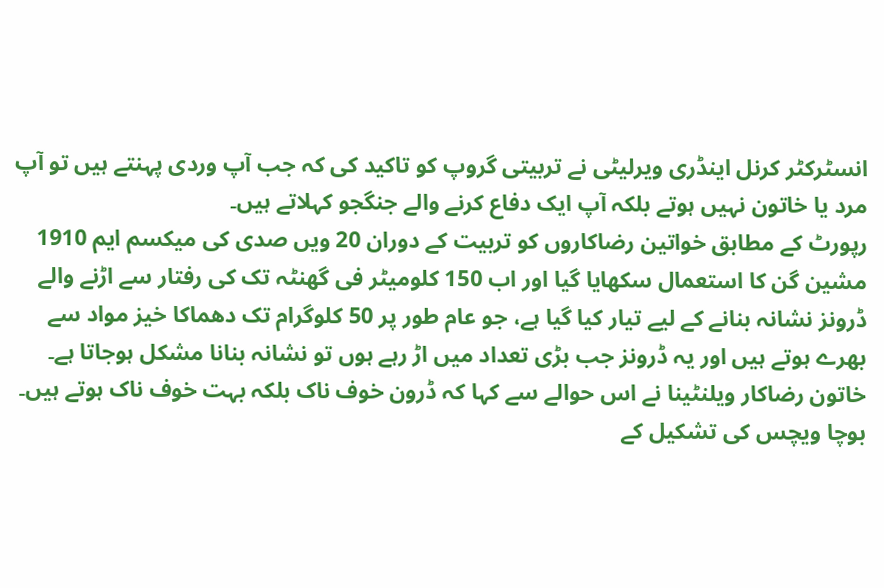انسٹرکٹر کرنل اینڈری ویرلیٹی نے تربیتی گروپ کو تاکید کی کہ جب آپ وردی پہنتے ہیں تو آپ مرد یا خاتون نہیں ہوتے بلکہ آپ ایک دفاع کرنے والے جنگجو کہلاتے ہیں۔
رپورٹ کے مطابق خواتین رضاکاروں کو تربیت کے دوران 20 ویں صدی کی میکسم ایم 1910 مشین گن کا استعمال سکھایا گیا اور اب 150 کلومیٹر فی گھنٹہ تک کی رفتار سے اڑنے والے ڈرونز نشانہ بنانے کے لیے تیار کیا گیا ہے، جو عام طور پر 50 کلوگرام تک دھماکا خیز مواد سے بھرے ہوتے ہیں اور یہ ڈرونز جب بڑی تعداد میں اڑ رہے ہوں تو نشانہ بنانا مشکل ہوجاتا ہے۔
خاتون رضاکار ویلنٹینا نے اس حوالے سے کہا کہ ڈرون خوف ناک بلکہ بہت خوف ناک ہوتے ہیں۔
بوچا ویچس کی تشکیل کے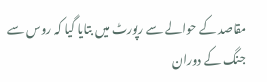مقاصد کے حوالے سے رپورٹ میں بتایا گیا کہ روس سے جنگ کے دوران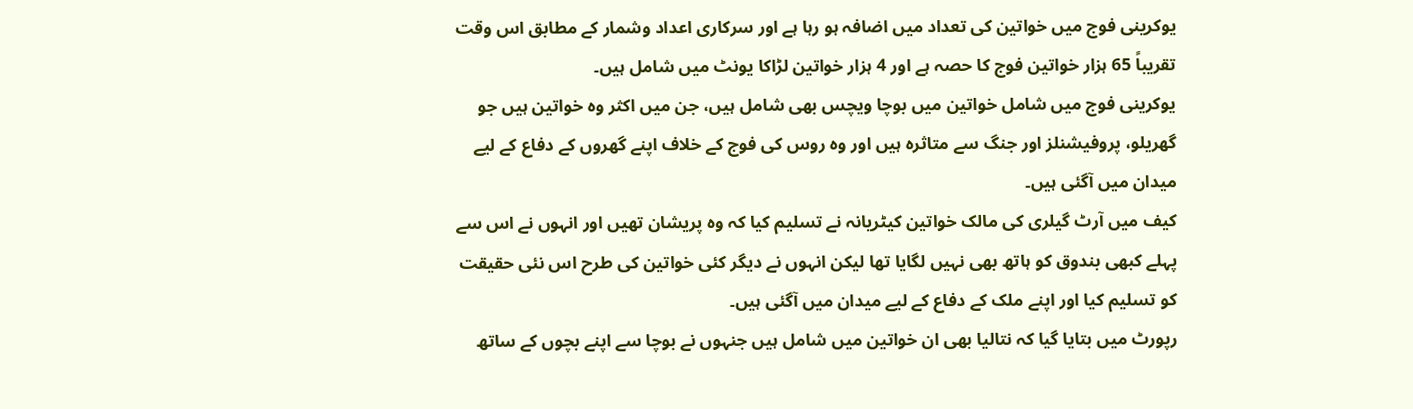یوکرینی فوج میں خواتین کی تعداد میں اضافہ ہو رہا ہے اور سرکاری اعداد وشمار کے مطابق اس وقت تقریباً 65 ہزار خواتین فوج کا حصہ ہے اور 4 ہزار خواتین لڑاکا یونٹ میں شامل ہیں۔
یوکرینی فوج میں شامل خواتین میں بوچا ویچس بھی شامل ہیں، جن میں اکثر وہ خواتین ہیں جو گھریلو، پروفیشنلز اور جنگ سے متاثرہ ہیں اور وہ روس کی فوج کے خلاف اپنے گھروں کے دفاع کے لیے میدان میں آگئی ہیں۔
کیف میں آرٹ گیلری کی مالک خواتین کیٹریانہ نے تسلیم کیا کہ وہ پریشان تھیں اور انہوں نے اس سے پہلے کبھی بندوق کو ہاتھ بھی نہیں لگایا تھا لیکن انہوں نے دیگر کئی خواتین کی طرح اس نئی حقیقت کو تسلیم کیا اور اپنے ملک کے دفاع کے لیے میدان میں آگئی ہیں۔
رپورٹ میں بتایا گیا کہ نتالیا بھی ان خواتین میں شامل ہیں جنہوں نے بوچا سے اپنے بچوں کے ساتھ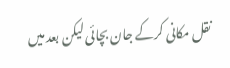نقل مکانی کرکے جان بچائی لیکن بعد میں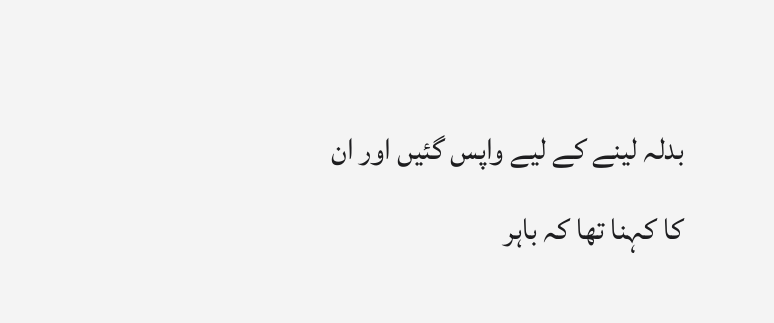بدلہ لینے کے لیے واپس گئیں اور ان کا کہنا تھا کہ باہر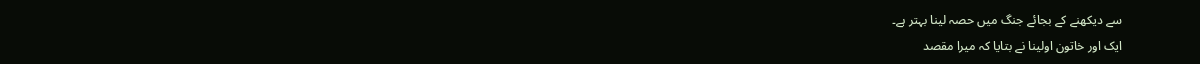سے دیکھنے کے بجائے جنگ میں حصہ لینا بہتر ہے۔
ایک اور خاتون اولینا نے بتایا کہ میرا مقصد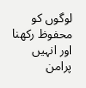لوگوں کو محفوظ رکھنا اور انہیں پرامن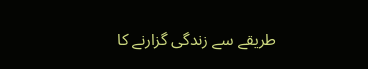طریقے سے زندگی گزارنے کا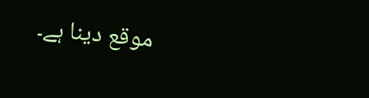موقع دینا ہے۔